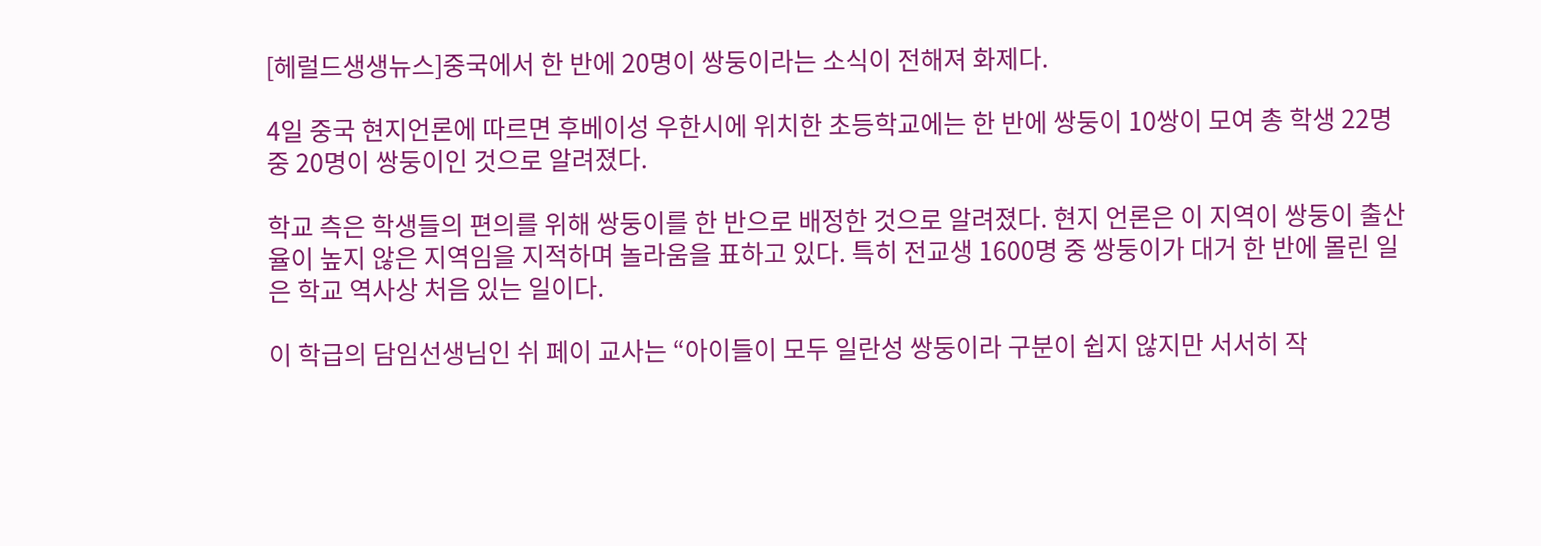[헤럴드생생뉴스]중국에서 한 반에 20명이 쌍둥이라는 소식이 전해져 화제다.

4일 중국 현지언론에 따르면 후베이성 우한시에 위치한 초등학교에는 한 반에 쌍둥이 10쌍이 모여 총 학생 22명 중 20명이 쌍둥이인 것으로 알려졌다.

학교 측은 학생들의 편의를 위해 쌍둥이를 한 반으로 배정한 것으로 알려졌다. 현지 언론은 이 지역이 쌍둥이 출산율이 높지 않은 지역임을 지적하며 놀라움을 표하고 있다. 특히 전교생 1600명 중 쌍둥이가 대거 한 반에 몰린 일은 학교 역사상 처음 있는 일이다.

이 학급의 담임선생님인 쉬 페이 교사는 “아이들이 모두 일란성 쌍둥이라 구분이 쉽지 않지만 서서히 작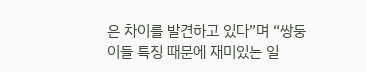은 차이를 발견하고 있다”며 “쌍둥이들 특징 때문에 재미있는 일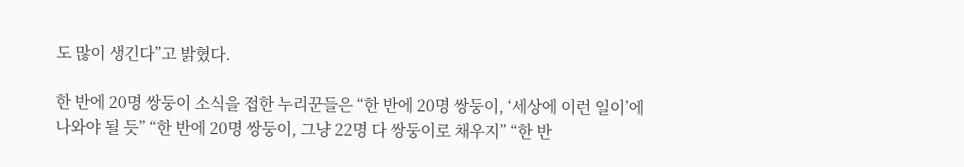도 많이 생긴다”고 밝혔다.

한 반에 20명 쌍둥이 소식을 접한 누리꾼들은 “한 반에 20명 쌍둥이, ‘세상에 이런 일이’에 나와야 될 듯” “한 반에 20명 쌍둥이, 그냥 22명 다 쌍둥이로 채우지” “한 반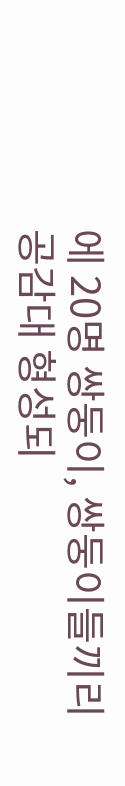에 20명 쌍둥이, 쌍둥이들끼리 공감대 형성되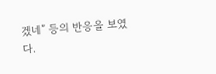겠네” 등의 반응을 보였다.